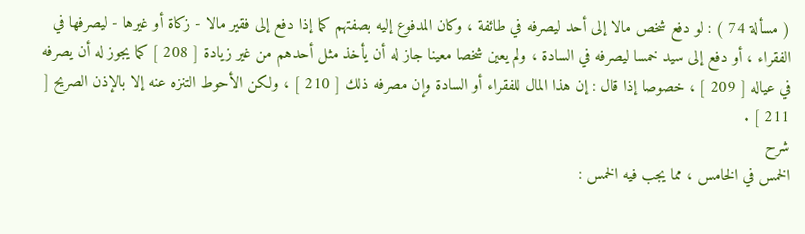( مسألة 74 ) : لو دفع شخص مالا إلى أحد ليصرفه في طائفة ، وكان المدفوع إليه بصفتهم كما إذا دفع إلى فقير مالا - زكاة أو غيرها - ليصرفها في الفقراء ، أو دفع إلى سيد خمسا ليصرفه في السادة ، ولم يعين شخصا معينا جاز له أن يأخذ مثل أحدهم من غير زيادة [ 208 ] كما يجوز له أن يصرفه في عياله [ 209 ] ، خصوصا إذا قال : إن هذا المال للفقراء أو السادة وإن مصرفه ذلك [ 210 ] ، ولكن الأحوط التنزه عنه إلا بالإذن الصريح [ 211 ] .
شرح
الخمس في الخامس ، مما يجب فيه الخمس :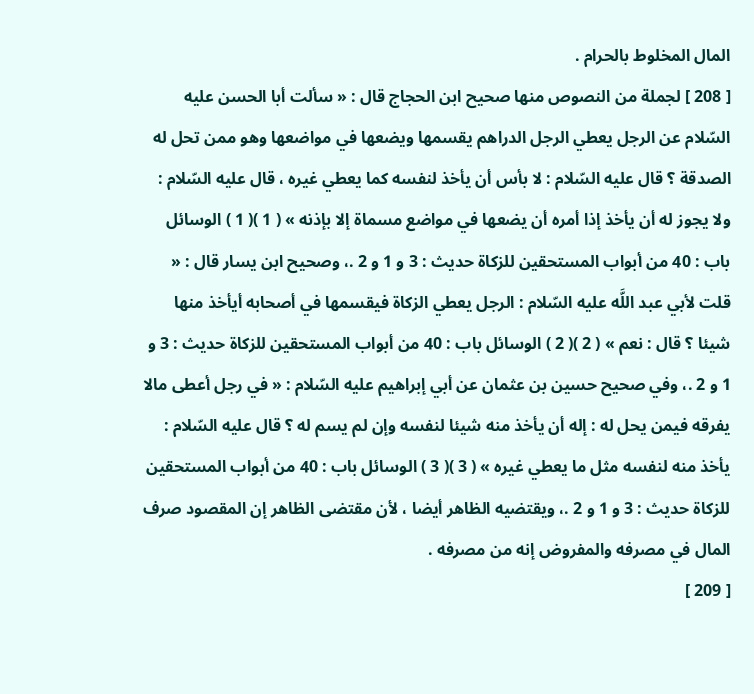المال المخلوط بالحرام .
[ 208 ] لجملة من النصوص منها صحيح ابن الحجاج قال : « سألت أبا الحسن عليه السّلام عن الرجل يعطي الرجل الدراهم يقسمها ويضعها في مواضعها وهو ممن تحل له الصدقة ؟ قال عليه السّلام : لا بأس أن يأخذ لنفسه كما يعطي غيره ، قال عليه السّلام : ولا يجوز له أن يأخذ إذا أمره أن يضعها في مواضع مسماة إلا بإذنه » ( 1 )( 1 ) الوسائل باب : 40 من أبواب المستحقين للزكاة حديث : 3 و 1 و 2 .، وصحيح ابن يسار قال : « قلت لأبي عبد اللَّه عليه السّلام : الرجل يعطي الزكاة فيقسمها في أصحابه أيأخذ منها شيئا ؟ قال : نعم » ( 2 )( 2 ) الوسائل باب : 40 من أبواب المستحقين للزكاة حديث : 3 و 1 و 2 .، وفي صحيح حسين بن عثمان عن أبي إبراهيم عليه السّلام : « في رجل أعطى مالا يفرقه فيمن يحل له : إله أن يأخذ منه شيئا لنفسه وإن لم يسم له ؟ قال عليه السّلام : يأخذ منه لنفسه مثل ما يعطي غيره » ( 3 )( 3 ) الوسائل باب : 40 من أبواب المستحقين للزكاة حديث : 3 و 1 و 2 .، ويقتضيه الظاهر أيضا ، لأن مقتضى الظاهر إن المقصود صرف المال في مصرفه والمفروض إنه من مصرفه .
[ 209 ]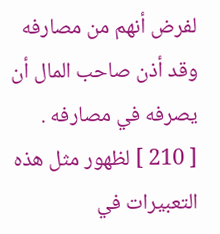لفرض أنهم من مصارفه وقد أذن صاحب المال أن يصرفه في مصارفه .
[ 210 ] لظهور مثل هذه التعبيرات في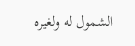الشمول له ولغيره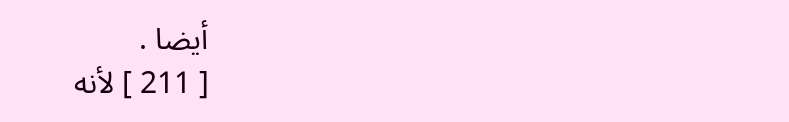أيضا .
[ 211 ] لأنه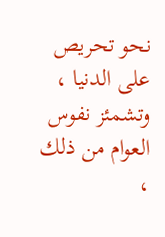نحو تحريص على الدنيا ، وتشمئز نفوس العوام من ذلك ،